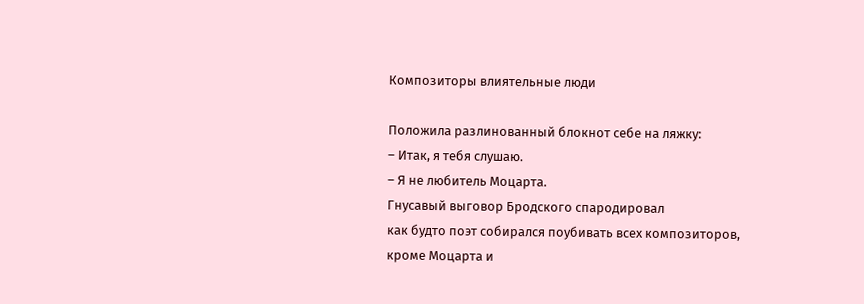Композиторы влиятельные люди

Положила разлинованный блокнот себе на ляжку:
– Итак, я тебя слушаю.
– Я не любитель Моцарта.
Гнусавый выговор Бродского спародировал
как будто поэт собирался поубивать всех композиторов,
кроме Моцарта и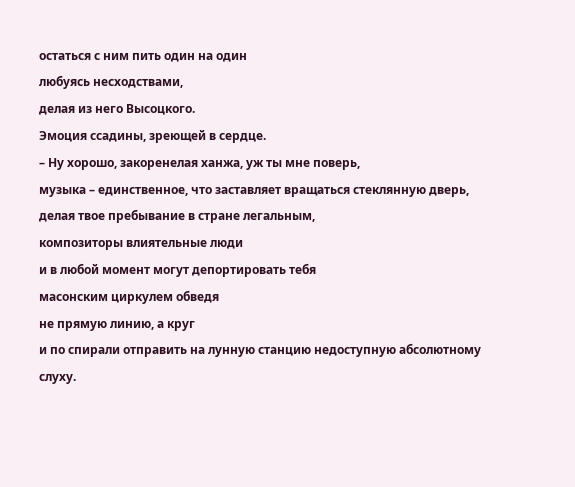остаться с ним пить один на один
любуясь несходствами,
делая из него Высоцкого.
Эмоция ссадины, зреющей в сердце.
– Ну хорошо, закоренелая ханжа, уж ты мне поверь,
музыка – единственное, что заставляет вращаться стеклянную дверь,
делая твое пребывание в стране легальным,
композиторы влиятельные люди
и в любой момент могут депортировать тебя
масонским циркулем обведя
не прямую линию, а круг
и по спирали отправить на лунную станцию недоступную абсолютному слуху.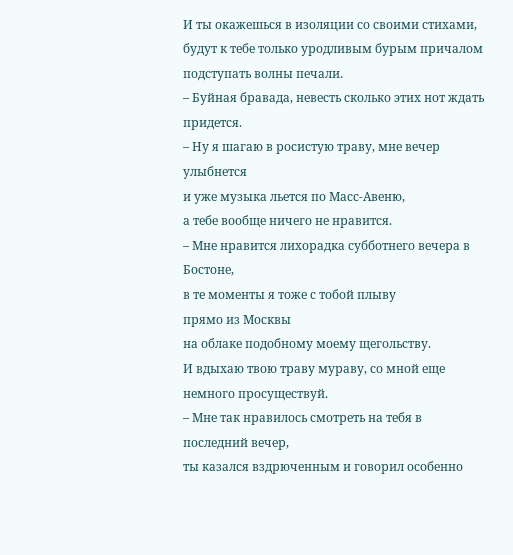И ты окажешься в изоляции со своими стихами,
будут к тебе только уродливым бурым причалом подступать волны печали.
– Буйная бравада, невесть сколько этих нот ждать придется.
– Ну я шагаю в росистую траву, мне вечер улыбнется
и уже музыка льется по Масс-Авеню,
а тебе вообще ничего не нравится.
– Мне нравится лихорадка субботнего вечера в Бостоне,
в те моменты я тоже с тобой плыву
прямо из Москвы
на облаке подобному моему щегольству.
И вдыхаю твою траву мураву, со мной еще немного просуществуй.
– Мне так нравилось смотреть на тебя в последний вечер,
ты казался вздрюченным и говорил особенно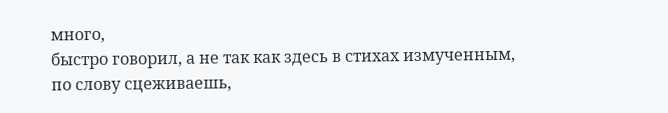много,
быстро говорил, а не так как здесь в стихах измученным,
по слову сцеживаешь,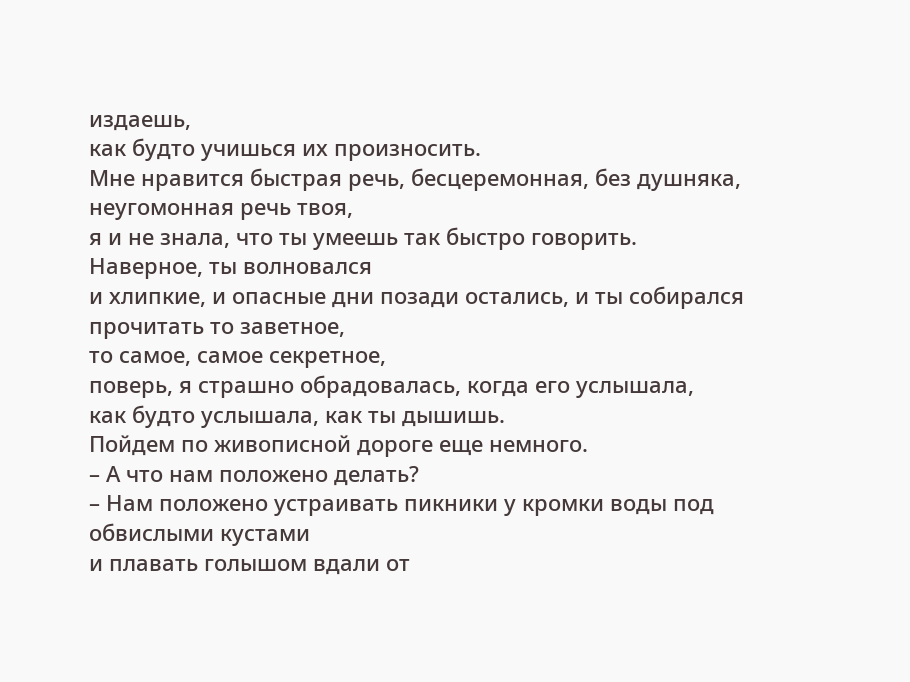издаешь,
как будто учишься их произносить.
Мне нравится быстрая речь, бесцеремонная, без душняка,
неугомонная речь твоя,
я и не знала, что ты умеешь так быстро говорить.
Наверное, ты волновался
и хлипкие, и опасные дни позади остались, и ты собирался прочитать то заветное,
то самое, самое секретное,
поверь, я страшно обрадовалась, когда его услышала,
как будто услышала, как ты дышишь.
Пойдем по живописной дороге еще немного.
– А что нам положено делать?
– Нам положено устраивать пикники у кромки воды под обвислыми кустами
и плавать голышом вдали от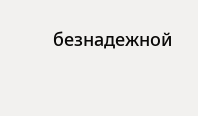безнадежной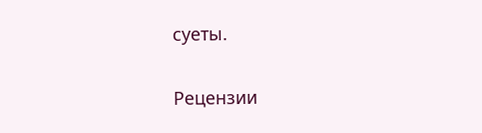суеты.


Рецензии